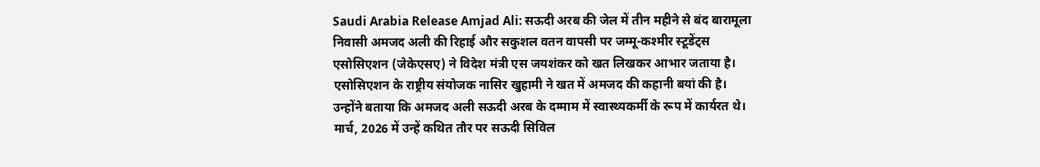Saudi Arabia Release Amjad Ali: सऊदी अरब की जेल में तीन महीने से बंद बारामूला निवासी अमजद अली की रिहाई और सकुशल वतन वापसी पर जम्मू-कश्मीर स्टूडेंट्स एसोसिएशन (जेकेएसए) ने विदेश मंत्री एस जयशंकर को खत लिखकर आभार जताया है। एसोसिएशन के राष्ट्रीय संयोजक नासिर खुहामी ने खत में अमजद की कहानी बयां की है।
उन्होंने बताया कि अमजद अली सऊदी अरब के दम्माम में स्वास्थ्यकर्मी के रूप में कार्यरत थे। मार्च, 2026 में उन्हें कथित तौर पर सऊदी सिविल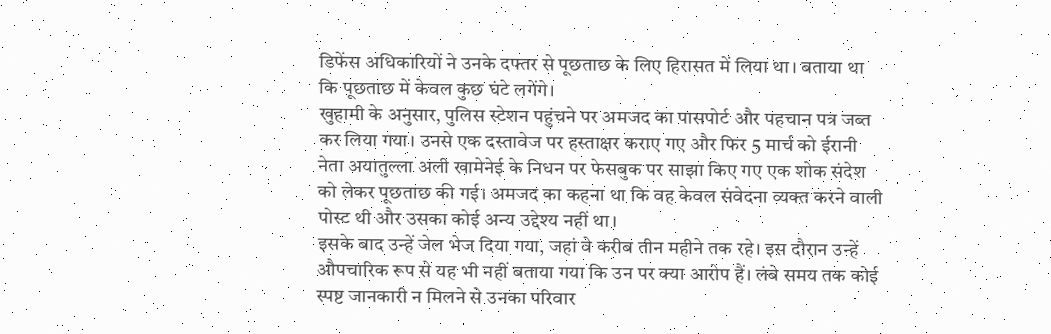डिफेंस अधिकारियों ने उनके दफ्तर से पूछताछ के लिए हिरासत में लिया था। बताया था कि पूछताछ में केवल कुछ घंटे लगेंगे।
खुहामी के अनुसार, पुलिस स्टेशन पहुंचने पर अमजद का पासपोर्ट और पहचान पत्र जब्त कर लिया गया। उनसे एक दस्तावेज पर हस्ताक्षर कराए गए और फिर 5 मार्च को ईरानी नेता अयातुल्ला अली खामेनेई के निधन पर फेसबुक पर साझा किए गए एक शोक संदेश को लेकर पूछताछ की गई। अमजद का कहना था कि वह केवल संवेदना व्यक्त करने वाली पोस्ट थी और उसका कोई अन्य उद्देश्य नहीं था।
इसके बाद उन्हें जेल भेज दिया गया, जहां वे करीब तीन महीने तक रहे। इस दौरान उन्हें औपचारिक रूप से यह भी नहीं बताया गया कि उन पर क्या आरोप हैं। लंबे समय तक कोई स्पष्ट जानकारी न मिलने से उनका परिवार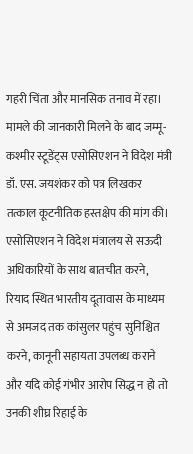गहरी चिंता और मानसिक तनाव में रहा।
मामले की जानकारी मिलने के बाद जम्मू-कश्मीर स्टूडेंट्स एसोसिएशन ने विदेश मंत्री डॉ. एस. जयशंकर को पत्र लिखकर तत्काल कूटनीतिक हस्तक्षेप की मांग की। एसोसिएशन ने विदेश मंत्रालय से सऊदी अधिकारियों के साथ बातचीत करने, रियाद स्थित भारतीय दूतावास के माध्यम से अमजद तक कांसुलर पहुंच सुनिश्चित करने, कानूनी सहायता उपलब्ध कराने और यदि कोई गंभीर आरोप सिद्ध न हो तो उनकी शीघ्र रिहाई के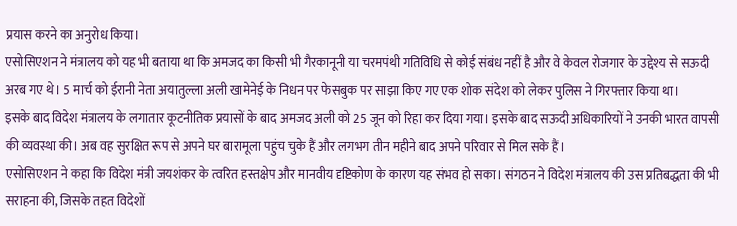प्रयास करने का अनुरोध किया।
एसोसिएशन ने मंत्रालय को यह भी बताया था कि अमजद का किसी भी गैरकानूनी या चरमपंथी गतिविधि से कोई संबंध नहीं है और वे केवल रोजगार के उद्देश्य से सऊदी अरब गए थे। 5 मार्च को ईरानी नेता अयातुल्ला अली खामेनेई के निधन पर फेसबुक पर साझा किए गए एक शोक संदेश को लेकर पुलिस ने गिरफ्तार किया था।
इसके बाद विदेश मंत्रालय के लगातार कूटनीतिक प्रयासों के बाद अमजद अली को 25 जून को रिहा कर दिया गया। इसके बाद सऊदी अधिकारियों ने उनकी भारत वापसी की व्यवस्था की। अब वह सुरक्षित रूप से अपने घर बारामूला पहुंच चुके हैं और लगभग तीन महीने बाद अपने परिवार से मिल सके हैं।
एसोसिएशन ने कहा कि विदेश मंत्री जयशंकर के त्वरित हस्तक्षेप और मानवीय दृष्टिकोण के कारण यह संभव हो सका। संगठन ने विदेश मंत्रालय की उस प्रतिबद्धता की भी सराहना की, जिसके तहत विदेशों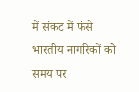में संकट में फंसे भारतीय नागरिकों को समय पर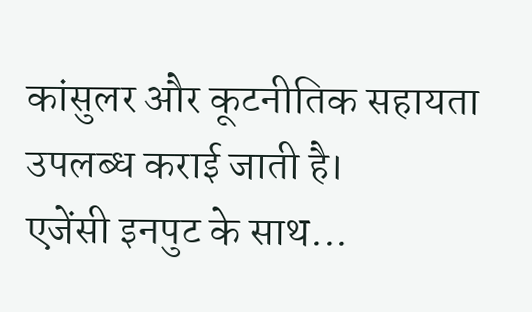कांसुलर और कूटनीतिक सहायता उपलब्ध कराई जाती है।
एजेंसी इनपुट के साथ...